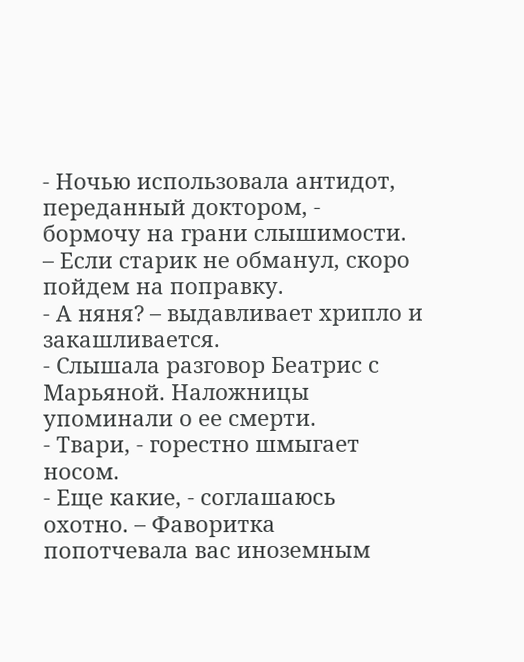- Ночью использовала антидот, переданный доктором, - бормочу на грани слышимости. – Если старик не обманул, скоро пойдем на поправку.
- А няня? – выдавливает хрипло и закашливается.
- Слышала разговор Беатрис с Марьяной. Наложницы упоминали о ее смерти.
- Твари, - горестно шмыгает носом.
- Еще какие, - соглашаюсь охотно. – Фаворитка попотчевала вас иноземным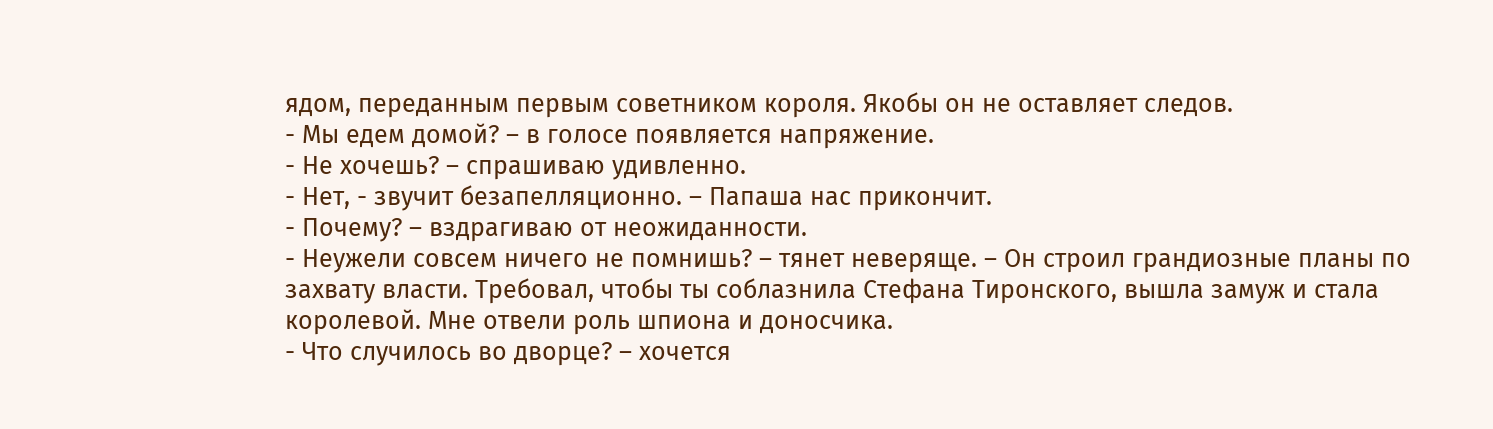ядом, переданным первым советником короля. Якобы он не оставляет следов.
- Мы едем домой? – в голосе появляется напряжение.
- Не хочешь? – спрашиваю удивленно.
- Нет, - звучит безапелляционно. – Папаша нас прикончит.
- Почему? – вздрагиваю от неожиданности.
- Неужели совсем ничего не помнишь? – тянет неверяще. – Он строил грандиозные планы по захвату власти. Требовал, чтобы ты соблазнила Стефана Тиронского, вышла замуж и стала королевой. Мне отвели роль шпиона и доносчика.
- Что случилось во дворце? – хочется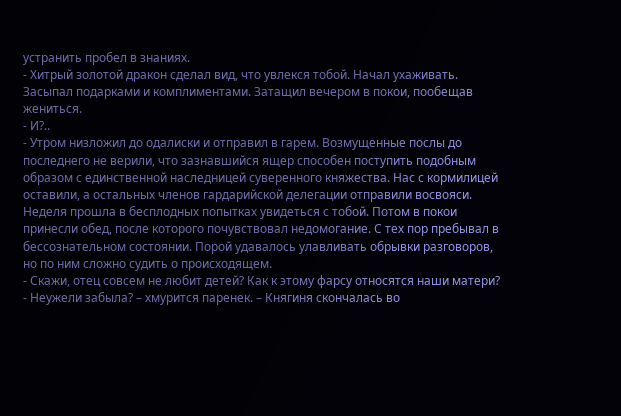устранить пробел в знаниях.
- Хитрый золотой дракон сделал вид, что увлекся тобой. Начал ухаживать. Засыпал подарками и комплиментами. Затащил вечером в покои, пообещав жениться.
- И?..
- Утром низложил до одалиски и отправил в гарем. Возмущенные послы до последнего не верили, что зазнавшийся ящер способен поступить подобным образом с единственной наследницей суверенного княжества. Нас с кормилицей оставили, а остальных членов гардарийской делегации отправили восвояси.
Неделя прошла в бесплодных попытках увидеться с тобой. Потом в покои принесли обед, после которого почувствовал недомогание. С тех пор пребывал в бессознательном состоянии. Порой удавалось улавливать обрывки разговоров, но по ним сложно судить о происходящем.
- Скажи, отец совсем не любит детей? Как к этому фарсу относятся наши матери?
- Неужели забыла? – хмурится паренек. – Княгиня скончалась во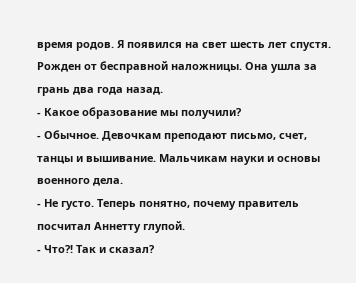время родов. Я появился на свет шесть лет спустя. Рожден от бесправной наложницы. Она ушла за грань два года назад.
- Какое образование мы получили?
- Обычное. Девочкам преподают письмо, счет, танцы и вышивание. Мальчикам науки и основы военного дела.
- Не густо. Теперь понятно, почему правитель посчитал Аннетту глупой.
- Что?! Так и сказал?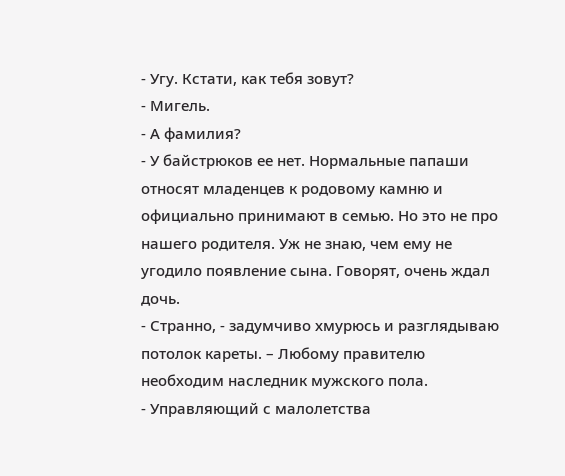- Угу. Кстати, как тебя зовут?
- Мигель.
- А фамилия?
- У байстрюков ее нет. Нормальные папаши относят младенцев к родовому камню и официально принимают в семью. Но это не про нашего родителя. Уж не знаю, чем ему не угодило появление сына. Говорят, очень ждал дочь.
- Странно, - задумчиво хмурюсь и разглядываю потолок кареты. – Любому правителю необходим наследник мужского пола.
- Управляющий с малолетства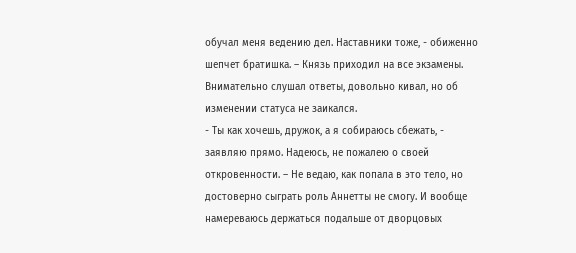обучал меня ведению дел. Наставники тоже, - обиженно шепчет братишка. – Князь приходил на все экзамены. Внимательно слушал ответы, довольно кивал, но об изменении статуса не заикался.
- Ты как хочешь, дружок, а я собираюсь сбежать, - заявляю прямо. Надеюсь, не пожалею о своей откровенности. – Не ведаю, как попала в это тело, но достоверно сыграть роль Аннетты не смогу. И вообще намереваюсь держаться подальше от дворцовых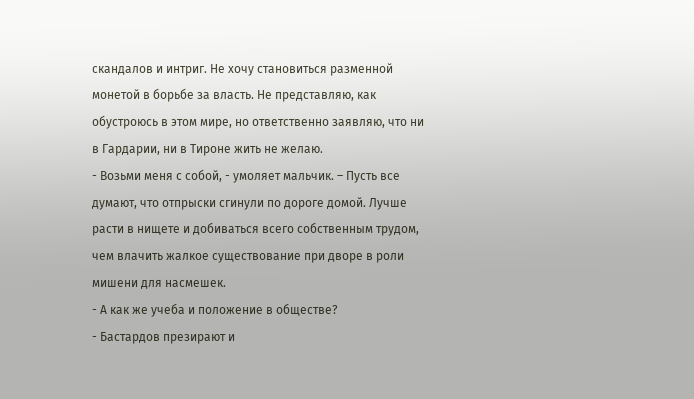скандалов и интриг. Не хочу становиться разменной монетой в борьбе за власть. Не представляю, как обустроюсь в этом мире, но ответственно заявляю, что ни в Гардарии, ни в Тироне жить не желаю.
- Возьми меня с собой, - умоляет мальчик. – Пусть все думают, что отпрыски сгинули по дороге домой. Лучше расти в нищете и добиваться всего собственным трудом, чем влачить жалкое существование при дворе в роли мишени для насмешек.
- А как же учеба и положение в обществе?
- Бастардов презирают и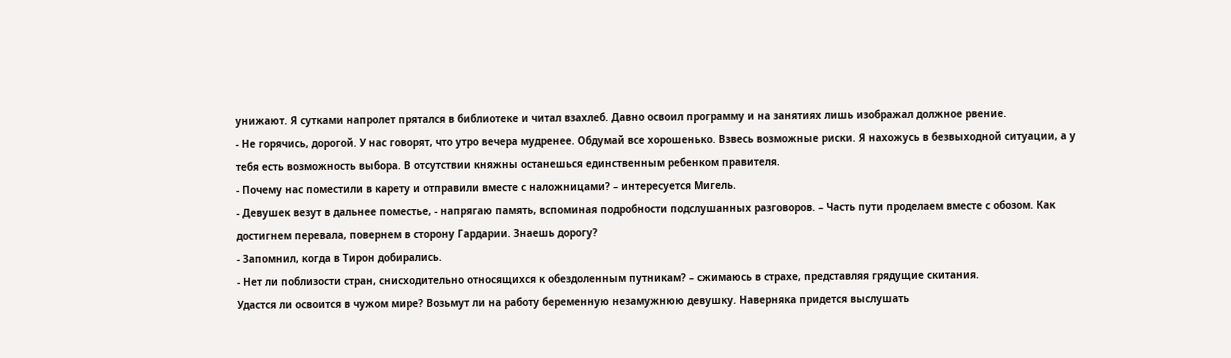унижают. Я сутками напролет прятался в библиотеке и читал взахлеб. Давно освоил программу и на занятиях лишь изображал должное рвение.
- Не горячись, дорогой. У нас говорят, что утро вечера мудренее. Обдумай все хорошенько. Взвесь возможные риски. Я нахожусь в безвыходной ситуации, а у тебя есть возможность выбора. В отсутствии княжны останешься единственным ребенком правителя.
- Почему нас поместили в карету и отправили вместе с наложницами? – интересуется Мигель.
- Девушек везут в дальнее поместье, - напрягаю память, вспоминая подробности подслушанных разговоров. – Часть пути проделаем вместе с обозом. Как достигнем перевала, повернем в сторону Гардарии. Знаешь дорогу?
- Запомнил, когда в Тирон добирались.
- Нет ли поблизости стран, снисходительно относящихся к обездоленным путникам? – сжимаюсь в страхе, представляя грядущие скитания.
Удастся ли освоится в чужом мире? Возьмут ли на работу беременную незамужнюю девушку. Наверняка придется выслушать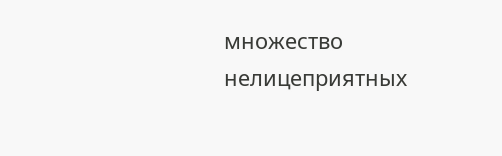множество нелицеприятных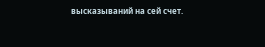высказываний на сей счет.